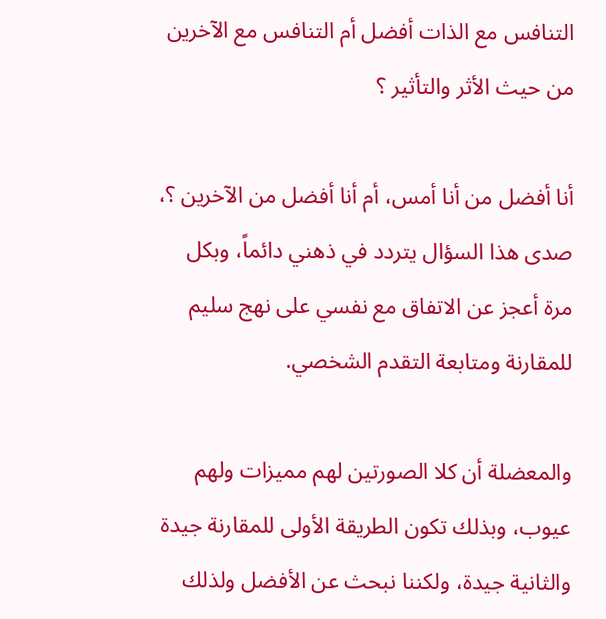التنافس مع الذات أفضل أم التنافس مع الآخرين من حيث الأثر والتأثير ؟

أنا أفضل من أنا أمس، أم أنا أفضل من الآخرين ؟، صدى هذا السؤال يتردد في ذهني دائماً، وبكل مرة أعجز عن الاتفاق مع نفسي على نهج سليم للمقارنة ومتابعة التقدم الشخصي.

والمعضلة أن كلا الصورتين لهم مميزات ولهم عيوب، وبذلك تكون الطريقة الأولى للمقارنة جيدة والثانية جيدة، ولكننا نبحث عن الأفضل ولذلك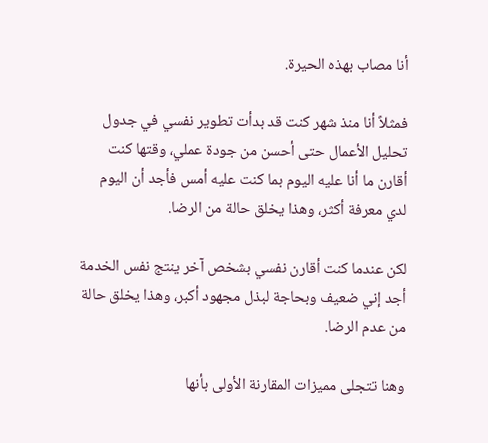أنا مصاب بهذه الحيرة.

فمثلاً أنا منذ شهر كنت قد بدأت تطوير نفسي في جدول تحليل الأعمال حتى أحسن من جودة عملي، وقتها كنت أقارن ما أنا عليه اليوم بما كنت عليه أمس فأجد أن اليوم لدي معرفة أكثر، وهذا يخلق حالة من الرضا.

لكن عندما كنت أقارن نفسي بشخص آخر ينتج نفس الخدمة أجد إني ضعيف وبحاجة لبذل مجهود أكبر، وهذا يخلق حالة من عدم الرضا.

وهنا تتجلى مميزات المقارنة الأولى بأنها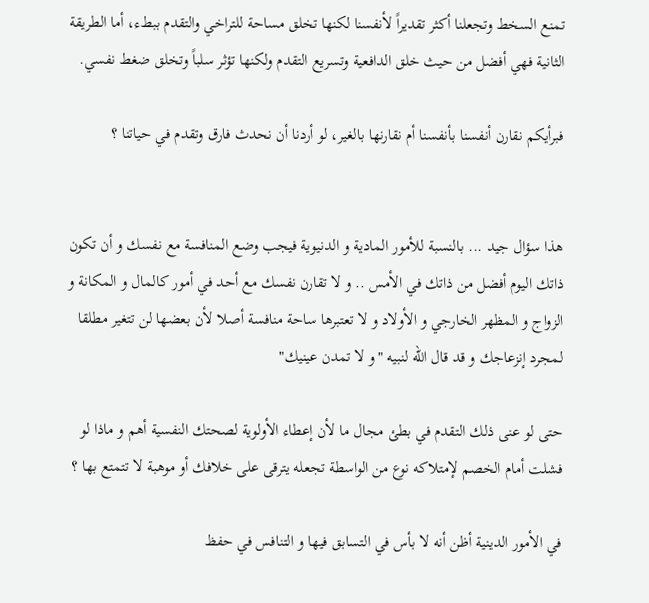تمنع السخط وتجعلنا أكثر تقديراً لأنفسنا لكنها تخلق مساحة للتراخي والتقدم ببطء، أما الطريقة الثانية فهي أفضل من حيث خلق الدافعية وتسريع التقدم ولكنها تؤثر سلباً وتخلق ضغط نفسي.

فبرأيكم نقارن أنفسنا بأنفسنا أم نقارنها بالغير، لو أردنا أن نحدث فارق وتقدم في حياتنا ؟


هذا سؤال جيد ... بالنسبة للأمور المادية و الدنيوية فيجب وضع المنافسة مع نفسك و أن تكون ذاتك اليوم أفضل من ذاتك في الأمس .. و لا تقارن نفسك مع أحد في أمور كالمال و المكانة و الزواج و المظهر الخارجي و الأولاد و لا تعتبرها ساحة منافسة أصلا لأن بعضها لن تتغير مطلقا لمجرد إنزعاجك و قد قال الله لنبيه "و لا تمدن عينيك"

حتى لو عنى ذلك التقدم في بطئ مجال ما لأن إعطاء الأولوية لصحتك النفسية أهم و ماذا لو فشلت أمام الخصم لإمتلاكه نوع من الواسطة تجعله يترقى على خلافك أو موهبة لا تتمتع بها ؟

في الأمور الدينية أظن أنه لا بأس في التسابق فيها و التنافس في حفظ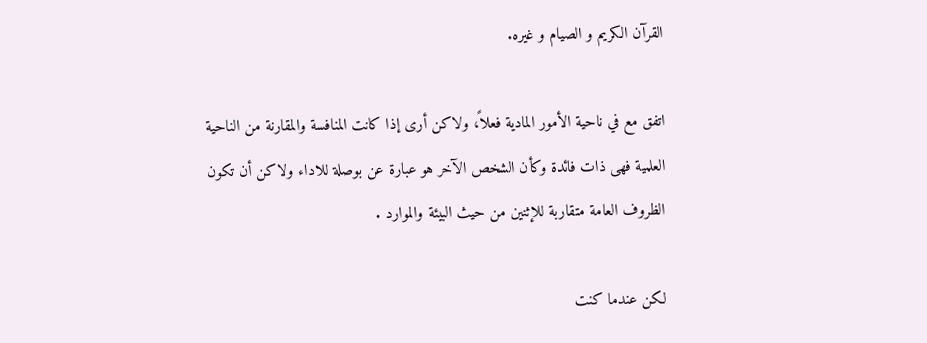القرآن الكريم و الصيام و غيره.

اتفق مع في ناحية الأمور المادية فعلاً، ولاكن أرى إذا كانت المنافسة والمقارنة من الناحية العلمية فهى ذات فائدة وكأن الشخص الآخر هو عبارة عن بوصلة للاداء ولاكن أن تكون الظروف العامة متقاربة للإثنين من حيث البيئة والموارد .

لكن عندما كنت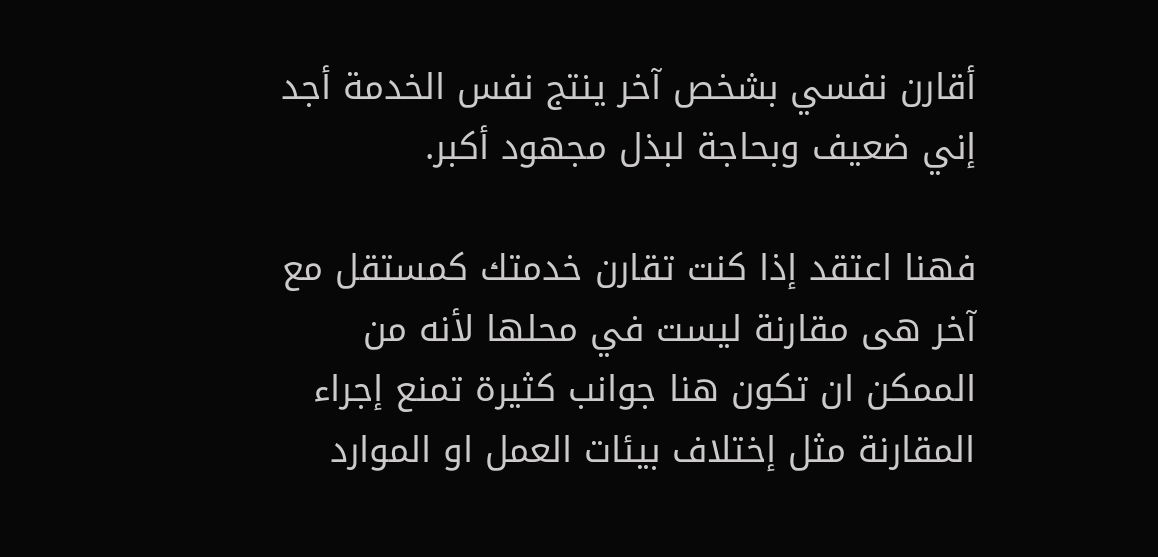أقارن نفسي بشخص آخر ينتج نفس الخدمة أجد إني ضعيف وبحاجة لبذل مجهود أكبر.

فهنا اعتقد إذا كنت تقارن خدمتك كمستقل مع آخر هى مقارنة ليست في محلها لأنه من الممكن ان تكون هنا جوانب كثيرة تمنع إجراء المقارنة مثل إختلاف بيئات العمل او الموارد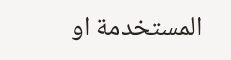المستخدمة او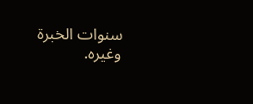سنوات الخبرة وغيره.